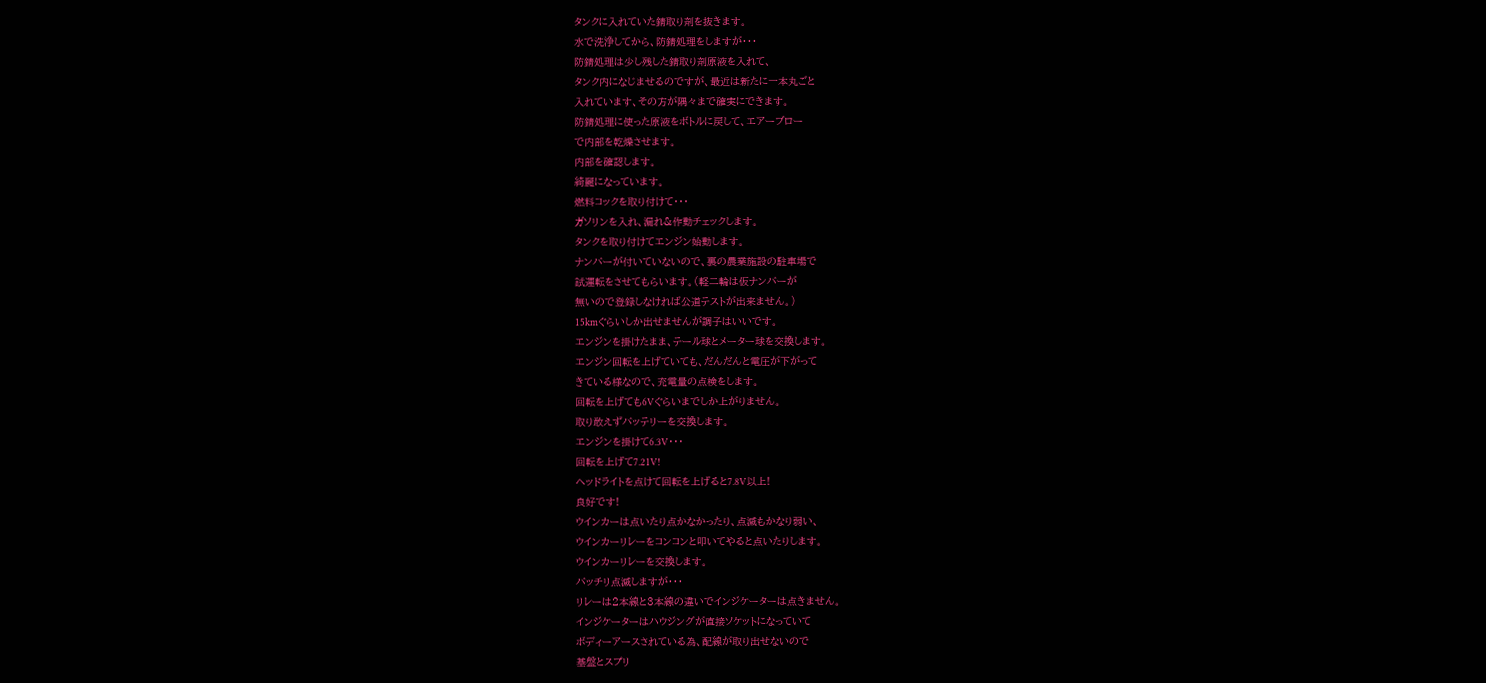タンクに入れていた錆取り剤を抜きます。
水で洗浄してから、防錆処理をしますが・・・
防錆処理は少し残した錆取り剤原液を入れて、
タンク内になじませるのですが、最近は新たに一本丸ごと
入れています、その方が隅々まで確実にできます。
防錆処理に使った原液をボトルに戻して、エアーブロー
で内部を乾燥させます。
内部を確認します。
綺麗になっています。
燃料コックを取り付けて・・・
ガソリンを入れ、漏れ&作動チェックします。
タンクを取り付けてエンジン始動します。
ナンバーが付いていないので、裏の農業施設の駐車場で
試運転をさせてもらいます。(軽二輪は仮ナンバーが
無いので登録しなければ公道テストが出来ません。)
15kmぐらいしか出せませんが調子はいいです。
エンジンを掛けたまま、テール球とメーター球を交換します。
エンジン回転を上げていても、だんだんと電圧が下がって
きている様なので、充電量の点検をします。
回転を上げても6Vぐらいまでしか上がりません。
取り敢えずバッテリーを交換します。
エンジンを掛けて6.3V・・・
回転を上げて7.21V!
ヘッドライトを点けて回転を上げると7.8V以上!
良好です!
ウインカーは点いたり点かなかったり、点滅もかなり弱い、
ウインカーリレーをコンコンと叩いてやると点いたりします。
ウインカーリレーを交換します。
バッチリ点滅しますが・・・
リレーは2本線と3本線の違いでインジケーターは点きません。
インジケーターはハウジングが直接ソケットになっていて
ボディーアースされている為、配線が取り出せないので
基盤とスプリ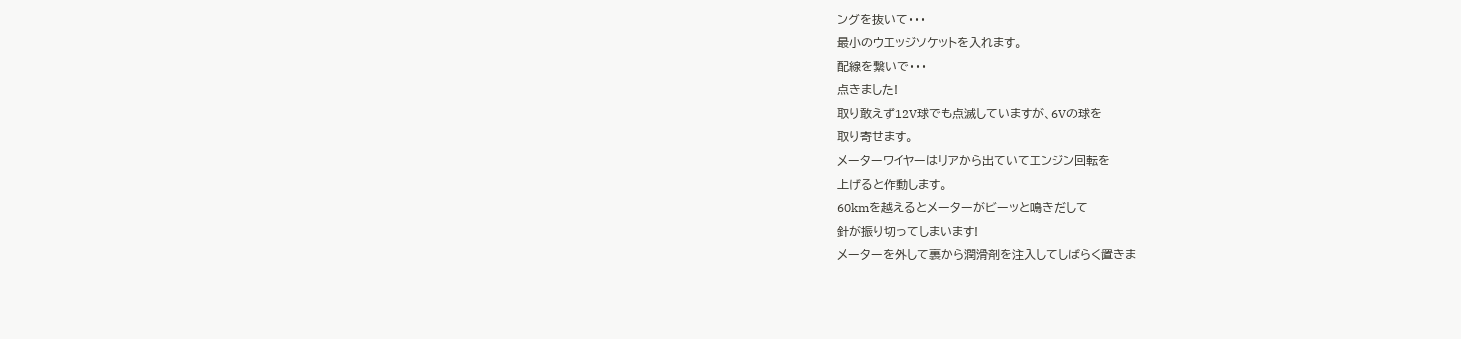ングを抜いて・・・
最小のウエッジソケットを入れます。
配線を繋いで・・・
点きました!
取り敢えず12V球でも点滅していますが、6Vの球を
取り寄せます。
メーターワイヤーはリアから出ていてエンジン回転を
上げると作動します。
60kmを越えるとメーターがビーッと鳴きだして
針が振り切ってしまいます!
メーターを外して裏から潤滑剤を注入してしばらく置きま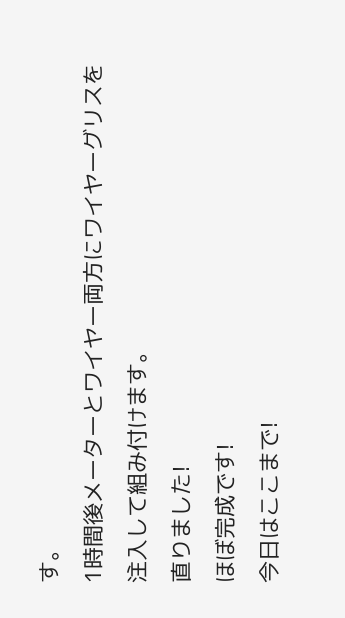す。
1時間後メーターとワイヤー両方にワイヤーグリスを
注入して組み付けます。
直りました!
ほぼ完成です!
今日はここまで!